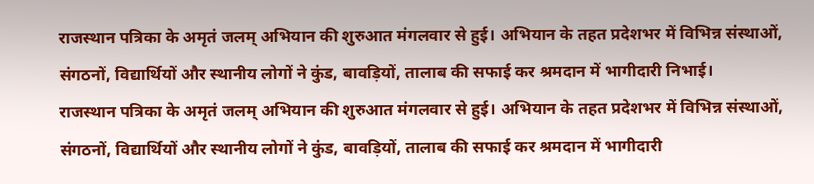राजस्थान पत्रिका के अमृतं जलम् अभियान की शुरुआत मंगलवार से हुई। अभियान के तहत प्रदेशभर में विभिन्न संस्थाओं, संगठनों, विद्यार्थियों और स्थानीय लोगों ने कुंड, बावड़ियों, तालाब की सफाई कर श्रमदान में भागीदारी निभाई।
राजस्थान पत्रिका के अमृतं जलम् अभियान की शुरुआत मंगलवार से हुई। अभियान के तहत प्रदेशभर में विभिन्न संस्थाओं, संगठनों, विद्यार्थियों और स्थानीय लोगों ने कुंड, बावड़ियों, तालाब की सफाई कर श्रमदान में भागीदारी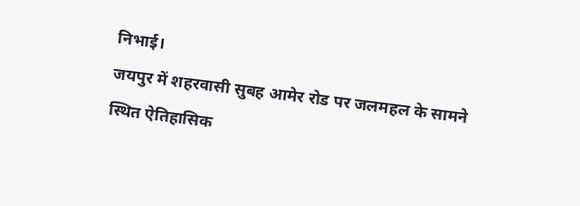निभाई।
जयपुर में शहरवासी सुबह आमेर रोड पर जलमहल के सामने स्थित ऐतिहासिक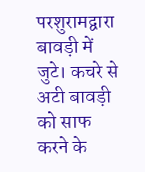परशुरामद्वारा बावड़ी में जुटे। कचरे से अटी बावड़ी को साफ करने के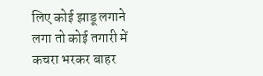लिए कोई झाडू लगाने लगा तो कोई तगारी में कचरा भरकर बाहर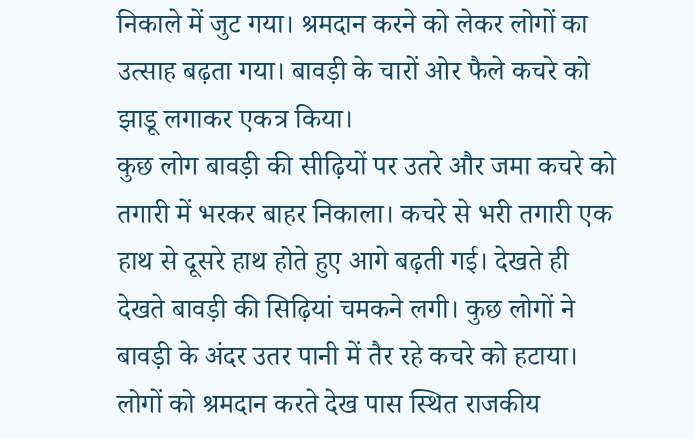निकाले में जुट गया। श्रमदान करने को लेकर लोगों का उत्साह बढ़ता गया। बावड़ी के चारों ओर फैले कचरे को झाडू लगाकर एकत्र किया।
कुछ लोग बावड़ी की सीढ़ियों पर उतरे और जमा कचरे को तगारी में भरकर बाहर निकाला। कचरे से भरी तगारी एक हाथ से दूसरे हाथ होते हुए आगे बढ़ती गई। देखते ही देखते बावड़ी की सिढ़ियां चमकने लगी। कुछ लोगों ने बावड़ी के अंदर उतर पानी में तैर रहे कचरे को हटाया। लोगों को श्रमदान करते देख पास स्थित राजकीय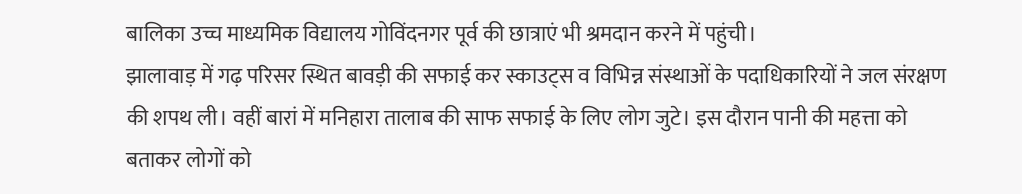बालिका उच्च माध्यमिक विद्यालय गोविंदनगर पूर्व की छात्राएं भी श्रमदान करने में पहुंची।
झालावाड़ में गढ़ परिसर स्थित बावड़ी की सफाई कर स्काउट्स व विभिन्न संस्थाओं के पदाधिकारियों ने जल संरक्षण की शपथ ली। वहीं बारां में मनिहारा तालाब की साफ सफाई के लिए लोग जुटे। इस दौरान पानी की महत्ता को बताकर लोगों को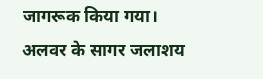जागरूक किया गया। अलवर के सागर जलाशय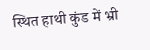स्थित हाथी कुंड में भ्री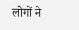लोगों ने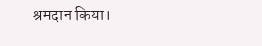श्रमदान किया।